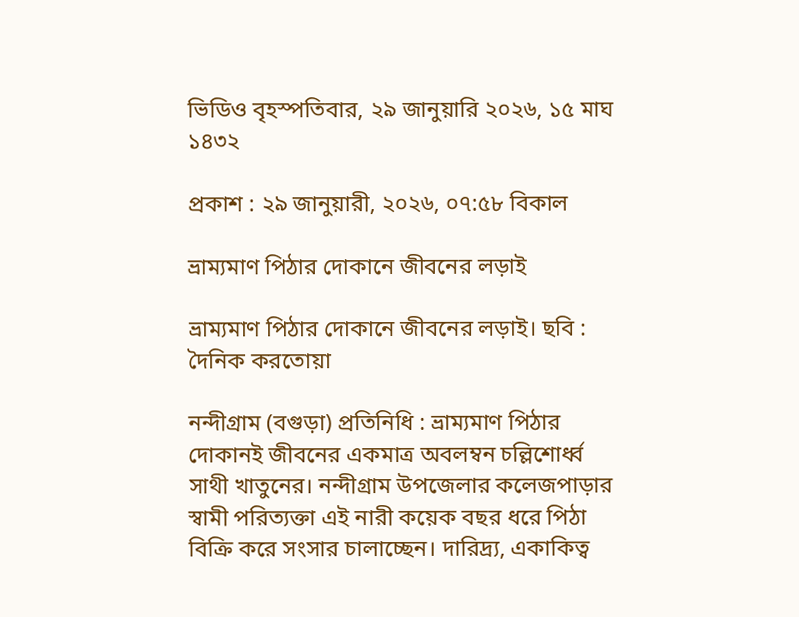ভিডিও বৃহস্পতিবার, ২৯ জানুয়ারি ২০২৬, ১৫ মাঘ ১৪৩২

প্রকাশ : ২৯ জানুয়ারী, ২০২৬, ০৭:৫৮ বিকাল

ভ্রাম্যমাণ পিঠার দোকানে জীবনের লড়াই

ভ্রাম্যমাণ পিঠার দোকানে জীবনের লড়াই। ছবি : দৈনিক করতোয়া

নন্দীগ্রাম (বগুড়া) প্রতিনিধি : ভ্রাম্যমাণ পিঠার দোকানই জীবনের একমাত্র অবলম্বন চল্লিশোর্ধ্ব সাথী খাতুনের। নন্দীগ্রাম উপজেলার কলেজপাড়ার স্বামী পরিত্যক্তা এই নারী কয়েক বছর ধরে পিঠা বিক্রি করে সংসার চালাচ্ছেন। দারিদ্র্য, একাকিত্ব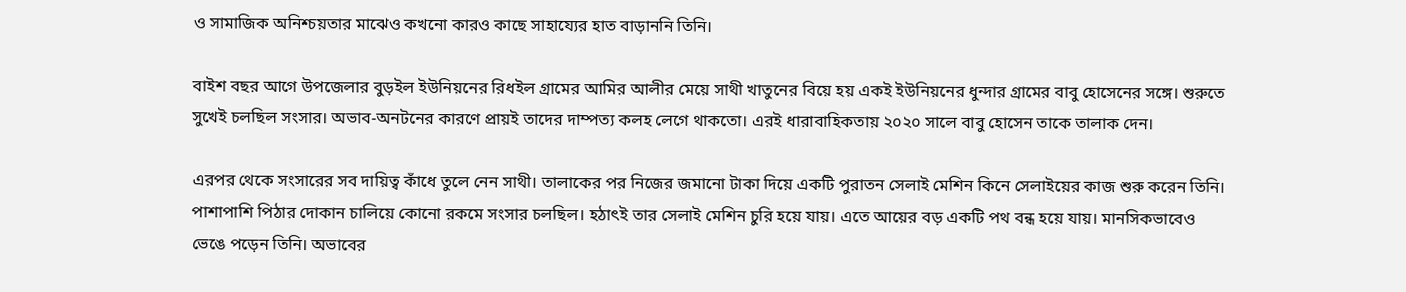ও সামাজিক অনিশ্চয়তার মাঝেও কখনো কারও কাছে সাহায্যের হাত বাড়াননি তিনি।

বাইশ বছর আগে উপজেলার বুড়ইল ইউনিয়নের রিধইল গ্রামের আমির আলীর মেয়ে সাথী খাতুনের বিয়ে হয় একই ইউনিয়নের ধুন্দার গ্রামের বাবু হোসেনের সঙ্গে। শুরুতে সুখেই চলছিল সংসার। অভাব-অনটনের কারণে প্রায়ই তাদের দাম্পত্য কলহ লেগে থাকতো। এরই ধারাবাহিকতায় ২০২০ সালে বাবু হোসেন তাকে তালাক দেন।

এরপর থেকে সংসারের সব দায়িত্ব কাঁধে তুলে নেন সাথী। তালাকের পর নিজের জমানো টাকা দিয়ে একটি পুরাতন সেলাই মেশিন কিনে সেলাইয়ের কাজ শুরু করেন তিনি। পাশাপাশি পিঠার দোকান চালিয়ে কোনো রকমে সংসার চলছিল। হঠাৎই তার সেলাই মেশিন চুরি হয়ে যায়। এতে আয়ের বড় একটি পথ বন্ধ হয়ে যায়। মানসিকভাবেও ভেঙে পড়েন তিনি। অভাবের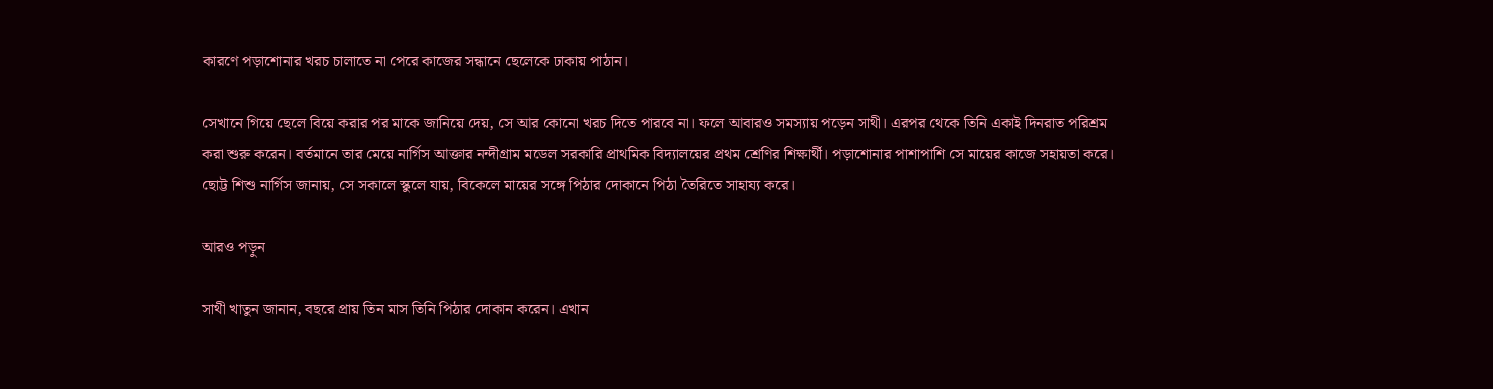কারণে পড়াশোনার খরচ চালাতে না পেরে কাজের সন্ধানে ছেলেকে ঢাকায় পাঠান।

সেখানে গিয়ে ছেলে বিয়ে করার পর মাকে জানিয়ে দেয়, সে আর কোনো খরচ দিতে পারবে না। ফলে আবারও সমস্যায় পড়েন সাথী। এরপর থেকে তিনি একাই দিনরাত পরিশ্রম করা শুরু করেন। বর্তমানে তার মেয়ে নার্গিস আক্তার নন্দীগ্রাম মডেল সরকারি প্রাথমিক বিদ্যালয়ের প্রথম শ্রেণির শিক্ষার্থী। পড়াশোনার পাশাপাশি সে মায়ের কাজে সহায়তা করে। ছোট্ট শিশু নার্গিস জানায়, সে সকালে স্কুলে যায়, বিকেলে মায়ের সঙ্গে পিঠার দোকানে পিঠা তৈরিতে সাহায্য করে।

আরও পড়ুন

সাথী খাতুন জানান, বছরে প্রায় তিন মাস তিনি পিঠার দোকান করেন। এখান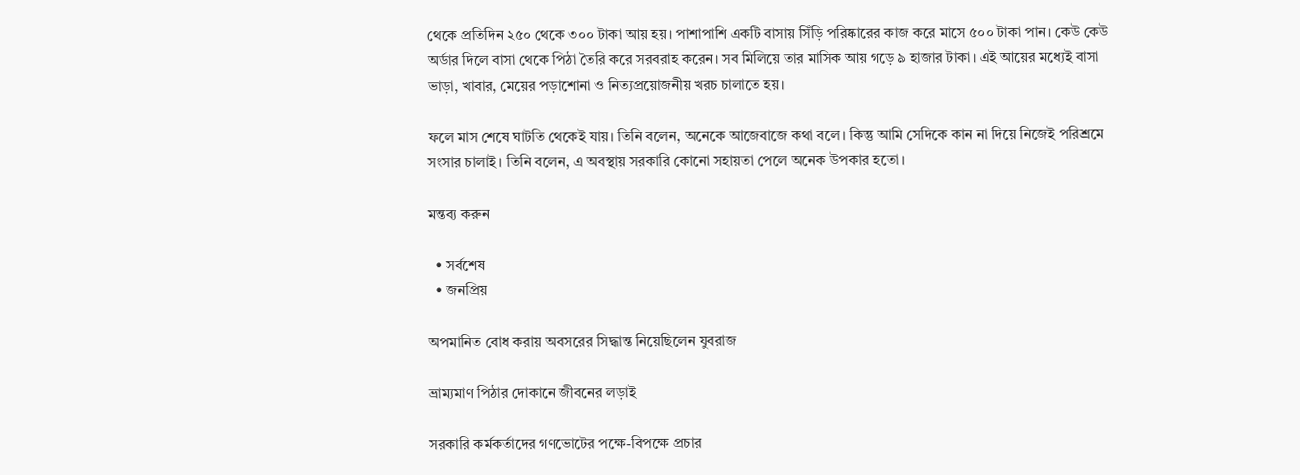থেকে প্রতিদিন ২৫০ থেকে ৩০০ টাকা আয় হয়। পাশাপাশি একটি বাসায় সিঁড়ি পরিষ্কারের কাজ করে মাসে ৫০০ টাকা পান। কেউ কেউ অর্ডার দিলে বাসা থেকে পিঠা তৈরি করে সরবরাহ করেন। সব মিলিয়ে তার মাসিক আয় গড়ে ৯ হাজার টাকা। এই আয়ের মধ্যেই বাসা ভাড়া, খাবার, মেয়ের পড়াশোনা ও নিত্যপ্রয়োজনীয় খরচ চালাতে হয়।

ফলে মাস শেষে ঘাটতি থেকেই যায়। তিনি বলেন, অনেকে আজেবাজে কথা বলে। কিন্তু আমি সেদিকে কান না দিয়ে নিজেই পরিশ্রমে সংসার চালাই। তিনি বলেন, এ অবস্থায় সরকারি কোনো সহায়তা পেলে অনেক উপকার হতো।

মন্তব্য করুন

  • সর্বশেষ
  • জনপ্রিয়

অপমানিত বোধ করায় অবসরের সিদ্ধান্ত নিয়েছিলেন যুবরাজ

ভ্রাম্যমাণ পিঠার দোকানে জীবনের লড়াই

সরকারি কর্মকর্তাদের গণভোটের পক্ষে-বিপক্ষে প্রচার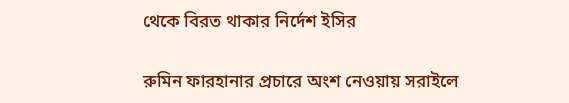থেকে বিরত থাকার নির্দেশ ইসির

রুমিন ফারহানার প্রচারে অংশ নেওয়ায় সরাইলে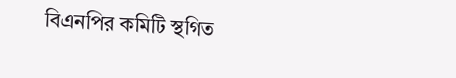বিএনপির কমিটি স্থগিত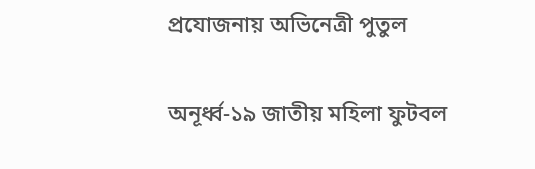প্রযোজনায় অভিনেত্রী পুতুল

অনূর্ধ্ব-১৯ জাতীয় মহিলা ফুটবল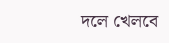দলে খেলবে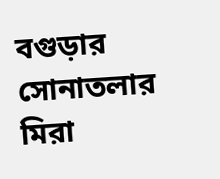বগুড়ার সোনাতলার মিরা